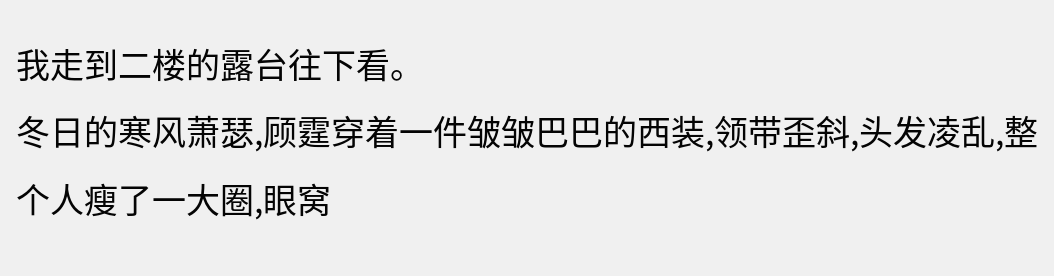我走到二楼的露台往下看。
冬日的寒风萧瑟,顾霆穿着一件皱皱巴巴的西装,领带歪斜,头发凌乱,整个人瘦了一大圈,眼窝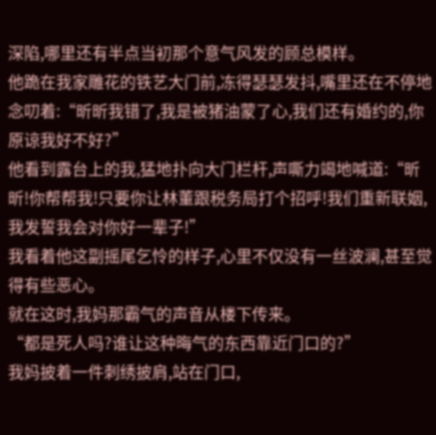深陷,哪里还有半点当初那个意气风发的顾总模样。
他跪在我家雕花的铁艺大门前,冻得瑟瑟发抖,嘴里还在不停地念叨着:“昕昕我错了,我是被猪油蒙了心,我们还有婚约的,你原谅我好不好?”
他看到露台上的我,猛地扑向大门栏杆,声嘶力竭地喊道:“昕昕!你帮帮我!只要你让林董跟税务局打个招呼!我们重新联姻,我发誓我会对你好一辈子!”
我看着他这副摇尾乞怜的样子,心里不仅没有一丝波澜,甚至觉得有些恶心。
就在这时,我妈那霸气的声音从楼下传来。
“都是死人吗?谁让这种晦气的东西靠近门口的?”
我妈披着一件刺绣披肩,站在门口,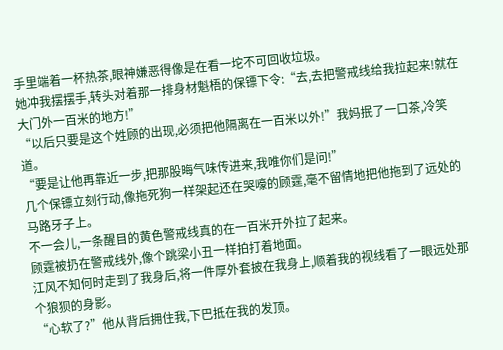手里端着一杯热茶,眼神嫌恶得像是在看一坨不可回收垃圾。
她冲我摆摆手,转头对着那一排身材魁梧的保镖下令:“去,去把警戒线给我拉起来!就在大门外一百米的地方!”
“以后只要是这个姓顾的出现,必须把他隔离在一百米以外!”我妈抿了一口茶,冷笑道。
“要是让他再靠近一步,把那股晦气味传进来,我唯你们是问!”
几个保镖立刻行动,像拖死狗一样架起还在哭嚎的顾霆,毫不留情地把他拖到了远处的马路牙子上。
不一会儿,一条醒目的黄色警戒线真的在一百米开外拉了起来。
顾霆被扔在警戒线外,像个跳梁小丑一样拍打着地面。
江风不知何时走到了我身后,将一件厚外套披在我身上,顺着我的视线看了一眼远处那个狼狈的身影。
“心软了?”他从背后拥住我,下巴抵在我的发顶。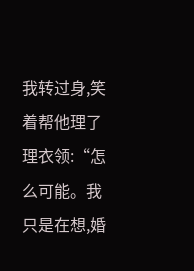我转过身,笑着帮他理了理衣领:“怎么可能。我只是在想,婚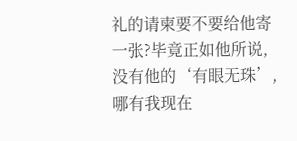礼的请柬要不要给他寄一张?毕竟正如他所说,没有他的‘有眼无珠’,哪有我现在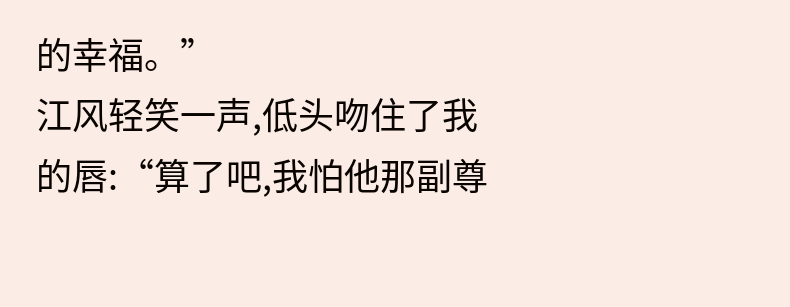的幸福。”
江风轻笑一声,低头吻住了我的唇:“算了吧,我怕他那副尊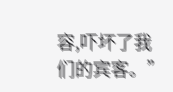容,吓坏了我们的宾客。”